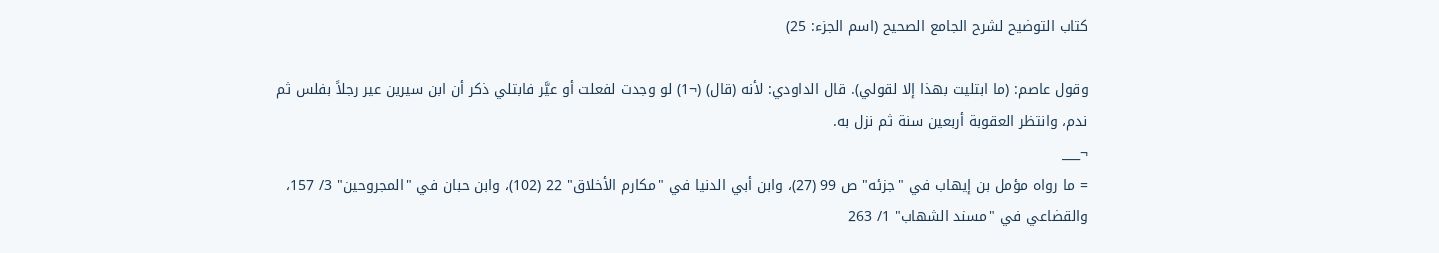كتاب التوضيح لشرح الجامع الصحيح (اسم الجزء: 25)

وقول عاصم: (ما ابتليت بهذا إلا لقولي). قال الداودي: لأنه (قال) (¬1) لو وجدت لفعلت أو عيَّر فابتلي ذكر أن ابن سيرين عير رجلاً بفلس ثم ندم، وانتظر العقوبة أربعين سنة ثم نزل به.
¬___
= ما رواه مؤمل بن إيهاب في "جزئه" ص 99 (27)، وابن أبي الدنيا في "مكارم الأخلاق" 22 (102)، وابن حبان في "المجروحين" 3/ 157، والقضاعي في "مسند الشهاب" 1/ 263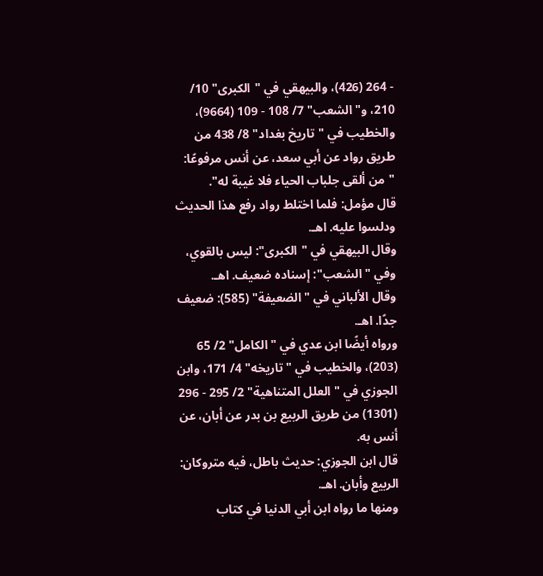- 264 (426)، والبيهقي في "الكبرى" 10/ 210، و"الشعب" 7/ 108 - 109 (9664)، والخطيب في "تاريخ بغداد" 8/ 438 من طريق رواد عن أبي سعد، عن أنس مرفوعًا: "من ألقى جلباب الحياء فلا غيبة له".
قال مؤمل: فلما اختلط رواد رفع هذا الحديث ودلسوا عليه. اهـ.
وقال البيهقي في "الكبرى": ليس بالقوي، وفي "الشعب": إسناده ضعيف. اهـ.
وقال الألباني في "الضعيفة" (585): ضعيف جدًا. اهـ.
ورواه أيضًا ابن عدي في "الكامل" 2/ 65 (203)، والخطيب في "تاريخه" 4/ 171، وابن الجوزي في "العلل المتناهية" 2/ 295 - 296 (1301) من طريق الربيع بن بدر عن أبان، عن أنس به.
قال ابن الجوزي: حديث باطل، فيه متروكان: الربيع وأبان. اهـ.
ومنها ما رواه ابن أبي الدنيا في كتاب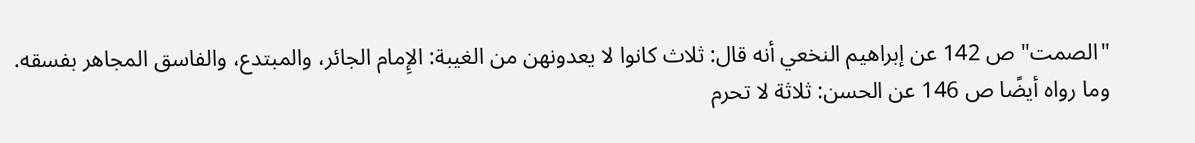"الصمت" ص 142 عن إبراهيم النخعي أنه قال: ثلاث كانوا لا يعدونهن من الغيبة: الإِمام الجائر، والمبتدع، والفاسق المجاهر بفسقه.
وما رواه أيضًا ص 146 عن الحسن: ثلاثة لا تحرم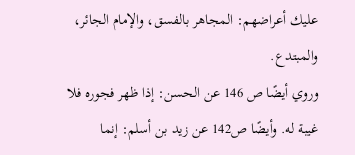عليك أعراضهم: المجاهر بالفسق، والإمام الجائر، والمبتدع.
وروي أيضًا ص 146 عن الحسن: إذا ظهر فجوره فلا غيبة له. وأيضًا ص142 عن زيد بن أسلم: إنما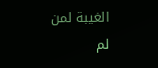الغيبة لمن لم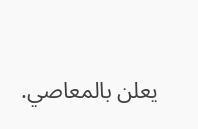يعلن بالمعاصي.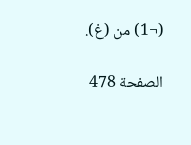(¬1) من (غ).

الصفحة 478